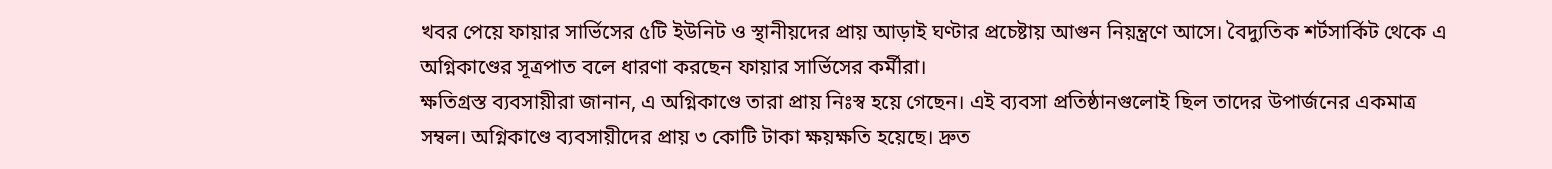খবর পেয়ে ফায়ার সার্ভিসের ৫টি ইউনিট ও স্থানীয়দের প্রায় আড়াই ঘণ্টার প্রচেষ্টায় আগুন নিয়ন্ত্রণে আসে। বৈদ্যুতিক শর্টসার্কিট থেকে এ অগ্নিকাণ্ডের সূত্রপাত বলে ধারণা করছেন ফায়ার সার্ভিসের কর্মীরা।
ক্ষতিগ্রস্ত ব্যবসায়ীরা জানান, এ অগ্নিকাণ্ডে তারা প্রায় নিঃস্ব হয়ে গেছেন। এই ব্যবসা প্রতিষ্ঠানগুলোই ছিল তাদের উপার্জনের একমাত্র সম্বল। অগ্নিকাণ্ডে ব্যবসায়ীদের প্রায় ৩ কোটি টাকা ক্ষয়ক্ষতি হয়েছে। দ্রুত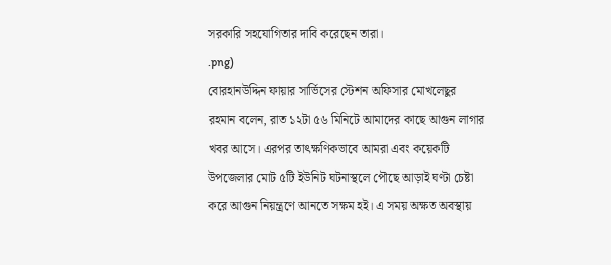সরকারি সহযোগিতার দাবি করেছেন তারা।
.png)
বোরহানউদ্দিন ফায়ার সার্ভিসের স্টেশন অফিসার মোখলেছুর রহমান বলেন, রাত ১২টা ৫৬ মিনিটে আমাদের কাছে আগুন লাগার খবর আসে। এরপর তাৎক্ষণিকভাবে আমরা এবং কয়েকটি উপজেলার মোট ৫টি ইউনিট ঘটনাস্থলে পৌছে আড়াই ঘণ্টা চেষ্টা করে আগুন নিয়ন্ত্রণে আনতে সক্ষম হই। এ সময় অক্ষত অবস্থায়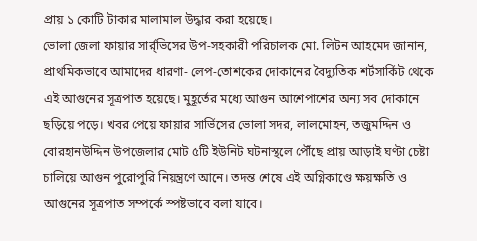প্রায় ১ কোটি টাকার মালামাল উদ্ধার করা হয়েছে।
ভোলা জেলা ফায়ার সার্র্ভিসের উপ-সহকারী পরিচালক মো. লিটন আহমেদ জানান, প্রাথমিকভাবে আমাদের ধারণা- লেপ-তোশকের দোকানের বৈদ্যুতিক শর্টসার্কিট থেকে এই আগুনের সূত্রপাত হয়েছে। মুহূর্তের মধ্যে আগুন আশেপাশের অন্য সব দোকানে ছড়িয়ে পড়ে। খবর পেয়ে ফায়ার সার্ভিসের ভোলা সদর, লালমোহন, তজুমদ্দিন ও বোরহানউদ্দিন উপজেলার মোট ৫টি ইউনিট ঘটনাস্থলে পৌঁছে প্রায় আড়াই ঘণ্টা চেষ্টা চালিয়ে আগুন পুরোপুরি নিয়ন্ত্রণে আনে। তদন্ত শেষে এই অগ্নিকাণ্ডে ক্ষয়ক্ষতি ও আগুনের সূত্রপাত সম্পর্কে স্পষ্টভাবে বলা যাবে।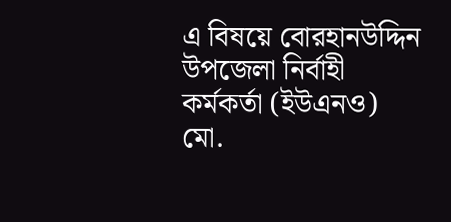এ বিষয়ে বোরহানউদ্দিন উপজেলা নির্বাহী কর্মকর্তা (ইউএনও) মো.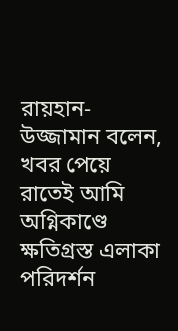রায়হান-উজ্জামান বলেন, খবর পেয়ে রাতেই আমি অগ্নিকাণ্ডে ক্ষতিগ্রস্ত এলাকা পরিদর্শন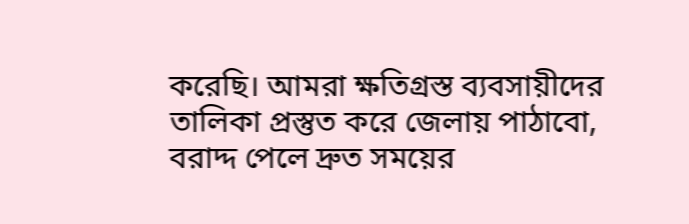করেছি। আমরা ক্ষতিগ্রস্ত ব্যবসায়ীদের তালিকা প্রস্তুত করে জেলায় পাঠাবো, বরাদ্দ পেলে দ্রুত সময়ের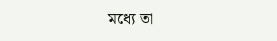মধ্যে তা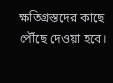ক্ষতিগ্রস্তদের কাছে পৌঁছে দেওয়া হবে।